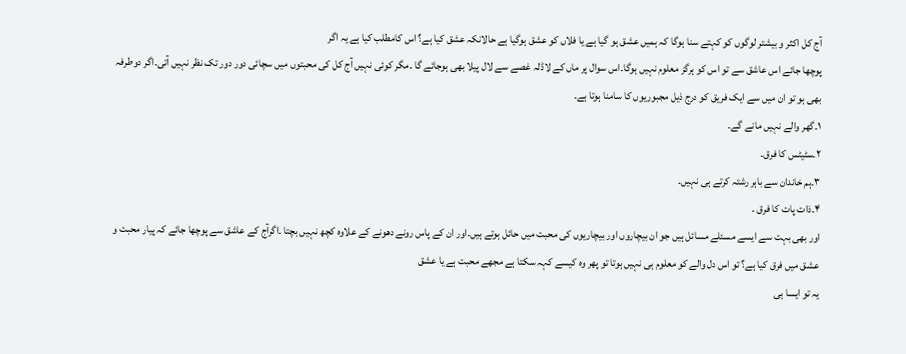آج کل اکثر و بیشتر لوگوں کو کہتے سنا ہوگا کہ ہمیں عشق ہو گیا ہے یا فلاں کو عشق ہوگیا ہے حالانکہ عشق کیا ہے؟ اس کامطلب کیا ہے یہ اگر
پوچھا جائے اس عاشق سے تو اس کو ہرگز معلوم نہیں ہوگا۔اس سوال پر ماں کے لاڈلہ غصے سے لال پیلا بھی ہوجائے گا ۔مگر کوئی نہیں آج کل کی محبتوں میں سچائی دور دور تک نظر نہیں آتی۔اگر دوطرفہ بھی ہو تو ان میں سے ایک فریق کو درج ذیل مجبوریوں کا سامنا ہوتا ہے۔
۱۔گھر والے نہیں مانے گے۔
۲۔سٹیٹس کا فرق۔
۳۔ہم خاندان سے باہر رشتہ کرتے ہی نہیں۔
۴۔ذات پات کا فرق ۔
اور بھی بہت سے ایسے مسئلے مسائل ہیں جو ان بیچاروں اور بیچاریوں کی محبت میں حائل ہوتے ہیں۔اور ان کے پاس رونے دھونے کے علاوہ کچھ نہیں بچتا ۔اگرآج کے عاشق سے پوچھا جائے کہ پیار محبت و عشق میں فرق کیا ہے؟ تو اس دل والے کو معلوم ہی نہیں ہوتا تو پھر وہ کیسے کہہ سکتا ہے مجھے محبت ہے یا عشق
یہ تو ایسا ہی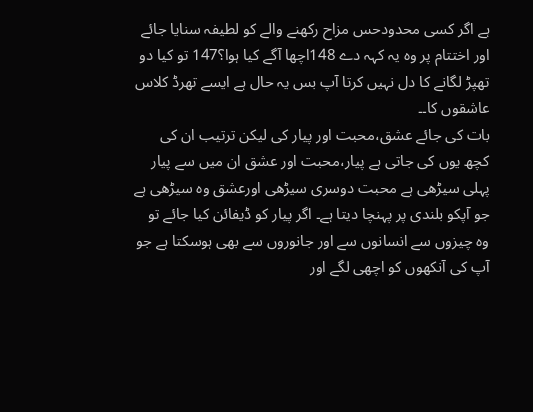ہے اگر کسی محدودحس مزاح رکھنے والے کو لطیفہ سنایا جائے اور اختتام پر وہ یہ کہہ دے 148اچھا آگے کیا ہوا؟147 تو کیا دو تھپڑ لگانے کا دل نہیں کرتا آپ بس یہ حال ہے ایسے تھرڈ کلاس عاشقوں کا۔۔
بات کی جائے عشق،محبت اور پیار کی لیکن ترتیب ان کی کچھ یوں کی جاتی ہے پیار،محبت اور عشق ان میں سے پیار پہلی سیڑھی ہے محبت دوسری سیڑھی اورعشق وہ سیڑھی ہے جو آپکو بلندی پر پہنچا دیتا ہے۔ اگر پیار کو ڈیفائن کیا جائے تو وہ چیزوں سے انسانوں سے اور جانوروں سے بھی ہوسکتا ہے جو آپ کی آنکھوں کو اچھی لگے اور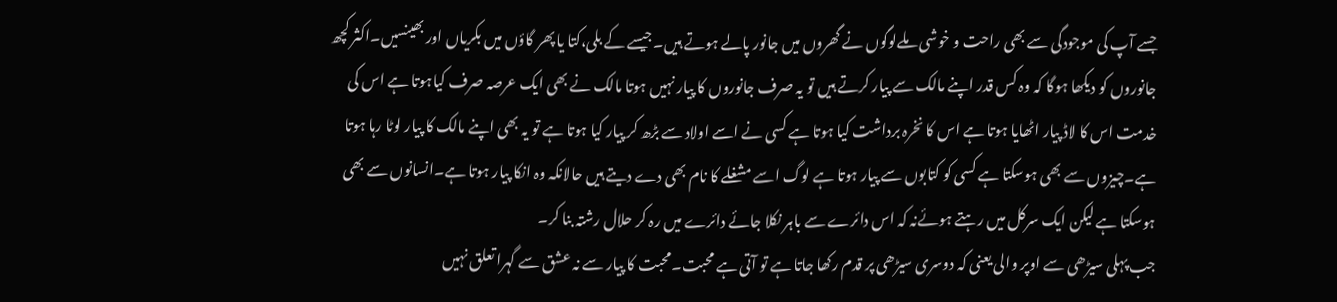جسے آپ کی موجودگی سے بھی راحت و خوشی ملےلوگوں نے گھروں میں جانور پالے ہوتے ہیں۔جیسے کے بلی،کتا یا پھر گاؤں میں بکریاں اور بھینسیں۔اکثر کچھ جانوروں کو دیکھا ہوگا کہ وہ کس قدر اپنے مالک سے پیار کرتے ہیں تو یہ صرف جانوروں کا پیار نہیں ہوتا مالک نے بھی ایک عرصہ صرف کیاہوتا ہے اس کی خدمت اس کا لاڈ پیار اٹھایا ہوتا ہے اس کا نخرہ برداشت کیا ہوتا ہے کسی نے اسے اولاد سے بڑھ کر پیار کیا ہوتا ہے تو یہ بھی اپنے مالک کا پیار لوٹا رہا ہوتا ہے۔چیزوں سے بھی ہوسکتا ہے کسی کو کتابوں سے پیار ہوتا ہے لوگ اسے مشغلے کا نام بھی دے دیتے ہیں حالانکہ وہ انکا پیار ہوتا ہے۔انسانوں سے بھی ہوسکتا ہے لیکن ایک سرکل میں رہتے ہوئےنہ کہ اس دائرے سے باہر نکلا جائے دائرے میں رہ کر حلال رشتہ بنا کر۔
جب پہلی سیڑھی سے اوپر والی یعنی کہ دوسری سیڑھی پر قدم رکھا جاتا ہے تو آتی ہے محبت۔محبت کا پیار سے نہ عشق سے گہرا تعلق نہیں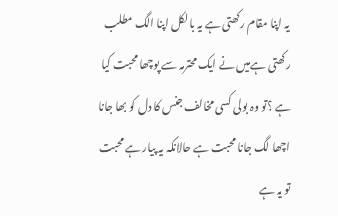یہ اپنا مقام رکھتی ہے یہ بالکل اپنا الگ مطلب رکھتی ہےمیں نے ایک محترمہ سے پوچھا محبت کیا ہے ؟تو وہ بولی کسی مخالف جنس کا دل کو بھا جانا اچھا لگ جانا محبت ہے حالانکہ یہ پیار ہے محبت تو یہ ہے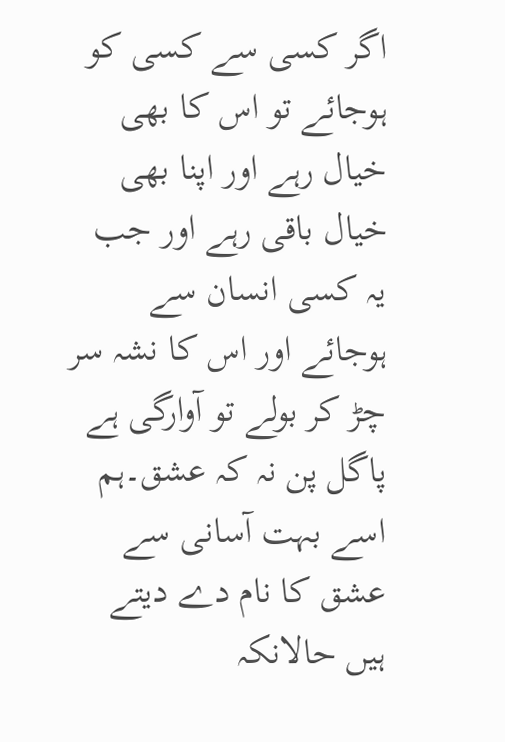اگر کسی سے کسی کو ہوجائے تو اس کا بھی خیال رہے اور اپنا بھی خیال باقی رہے اور جب یہ کسی انسان سے ہوجائے اور اس کا نشہ سر چڑ کر بولے تو آوارگی ہے پاگل پن نہ کہ عشق۔ہم اسے بہت آسانی سے عشق کا نام دے دیتے ہیں حالانکہ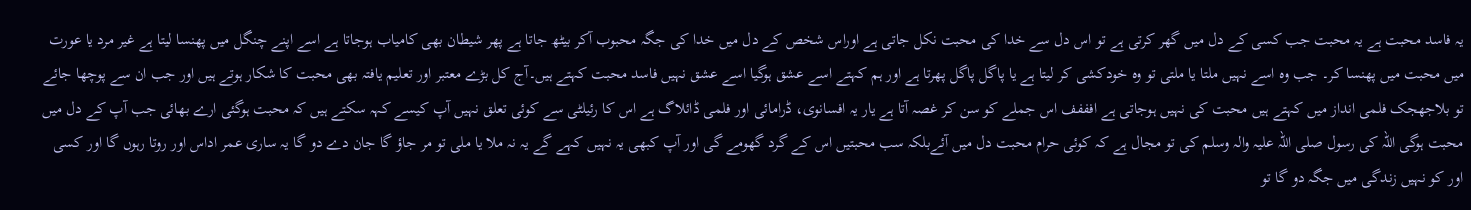یہ فاسد محبت ہے یہ محبت جب کسی کے دل میں گھر کرتی ہے تو اس دل سے خدا کی محبت نکل جاتی ہے اوراس شخص کے دل میں خدا کی جگہ محبوب آکر بیٹھ جاتا ہے پھر شیطان بھی کامیاب ہوجاتا ہے اسے اپنے چنگل میں پھنسا لیتا ہے غیر مرد یا عورت میں محبت میں پھنسا کر۔ جب وہ اسے نہیں ملتا یا ملتی تو وہ خودکشی کر لیتا ہے یا پاگل پاگل پھرتا ہے اور ہم کہتے اسے عشق ہوگیا اسے عشق نہیں فاسد محبت کہتے ہیں۔آج کل بڑے معتبر اور تعلیم یافتہ بھی محبت کا شکار ہوتے ہیں اور جب ان سے پوچھا جائے تو بلاجھجک فلمی انداز میں کہتے ہیں محبت کی نہیں ہوجاتی ہے افففف اس جملے کو سن کر غصہ آتا ہے یار یہ افسانوی، ڈرامائی اور فلمی ڈائلاگ ہے اس کا رئیلٹی سے کوئی تعلق نہیں آپ کیسے کہہ سکتے ہیں کہ محبت ہوگئی ارے بھائی جب آپ کے دل میں محبت ہوگی اللہ کی رسول صلی اللہ علیہ والہ وسلم کی تو مجال ہے کہ کوئی حرام محبت دل میں آئےبلکہ سب محبتیں اس کے گرد گھومے گی اور آپ کبھی یہ نہیں کہے گے یہ نہ ملا یا ملی تو مر جاؤ گا جان دے دو گا یہ ساری عمر اداس اور روتا رہوں گا اور کسی اور کو نہیں زندگی میں جگہ دو گا تو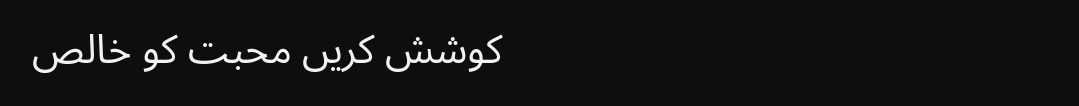کوشش کریں محبت کو خالص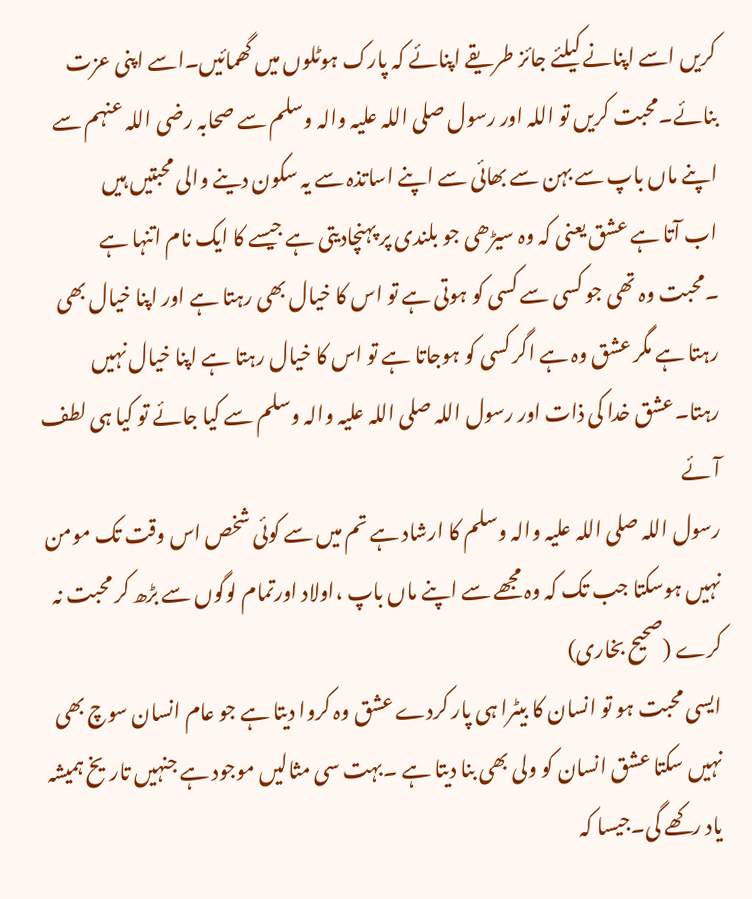کریں اسے اپنانے کیلئے جائز طریقے اپنائے کہ پارک ہوٹلوں میں گھمائیں۔اسے اپنی عزت بنائے۔محبت کریں تو اللہ اور رسول صلی اللہ علیہ والہ وسلم سے صحابہ رضی اللہ عنہم سے اپنے ماں باپ سے بہن سے بھائی سے اپنے اساتذہ سے یہ سکون دینے والی محبتیں ہیں
اب آتا ہے عشق یعنی کہ وہ سیڑھی جو بلندی پر پہنچادیتی ہے جیسے کا ایک نام اتنہا ہے ۔محبت وہ تھی جو کسی سے کسی کو ہوتی ہے تو اس کا خیال بھی رہتا ہے اور اپنا خیال بھی رہتا ہے مگر عشق وہ ہے اگر کسی کو ہوجاتا ہے تو اس کا خیال رہتا ہے اپنا خیال نہیں رہتا۔عشق خدا کی ذات اور رسول اللہ صلی اللہ علیہ والہ وسلم سے کیا جائے تو کیا ہی لطف آئے
رسول اللہ صلی اللہ علیہ والہ وسلم کا ارشاد ہے تم میں سے کوئی شخص اس وقت تک مومن نہیں ہوسکتا جب تک کہ وہ مجھے سے اپنے ماں باپ ،اولاد اورتمام لوگوں سے بڑھ کر محبت نہ کرے (صحیح بخاری)
ایسی محبت ہو تو انسان کا بیٹرا ہی پار کردے عشق وہ کروا دیتا ہے جو عام انسان سوچ بھی نہیں سکتا عشق انسان کو ولی بھی بنا دیتا ہے ۔بہت سی مثالیں موجود ہے جنہیں تاریخ ہمیشہ یاد رکھے گی۔جیسا کہ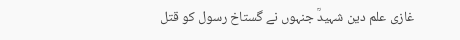غازی علم دین شہیدؒ جنہوں نے گستاخ رسول کو قتل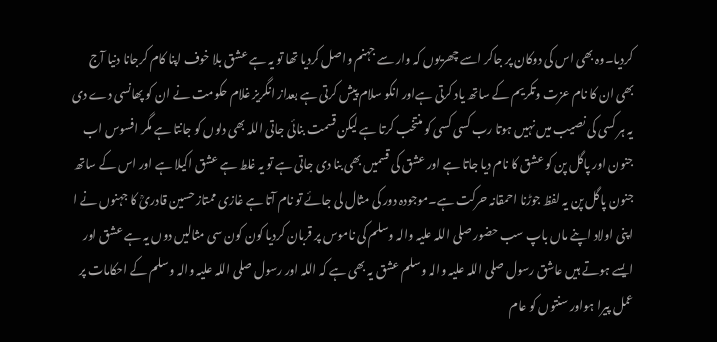کردیا۔وہ بھی اس کی دوکان پر جاکر اسے چھریوں کہ وار سے جہنم واصل کردیا تھا تو یہ ہے عشق بلا خوف اپنا کام کرجانا دنیا آج بھی ان کا نام عزت وتکریم کے ساتھ یاد کرتی ہےاور انکو سلام پیش کرتی ہے بعداز انگریز غلام حکومت نے ان کو پھانسی دے دی یہ ہر کسی کی نصیب میں نہیں ہوتا رب کسی کسی کو منتخب کرتا ہے لیکن قسمت بنائی جاتی اللہ بھی دلوں کو جانتا ہے مگر افسوس اب جنون اور پاگل پن کو عشق کا نام دیا جاتا ہے اور عشق کی قسمیں بھی بنا دی جاتی ہے تو یہ غلط ہے عشق اکیلا ہے اور اس کے ساتھ جنون پاگل پن یہ لفظ جوڑنا احمقانہ حرکت ہے۔موجودہ دور کی مثال لی جائے تو نام آتا ہے غازی ممتاز حسین قادریؒ کا جہنوں نے ا اپنی اولاد اپنے ماں باپ سب حضور صلی اللہ علیہ والہ وسلم کی ناموس پر قربان کردیا کون کون سی مثالیں دوں یہ ہے عشق اور ایسے ہوتے ہیں عاشق رسول صلی اللہ علیہ والہ وسلم عشق یہ بھی ہے کہ اللہ اور رسول صلی اللہ علیہ والہ وسلم کے احکامات پر عمل پیرا ہواور سنتوں کو عام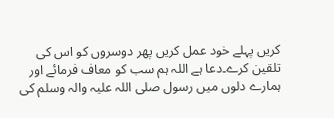کریں پہلے خود عمل کریں پھر دوسروں کو اس کی تلقین کرے۔دعا ہے اللہ ہم سب کو معاف فرمائے اور ہمارے دلوں میں رسول صلی اللہ علیہ والہ وسلم کی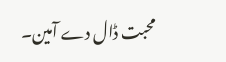محبت ڈال دے آمین۔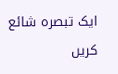ایک تبصرہ شائع کریں